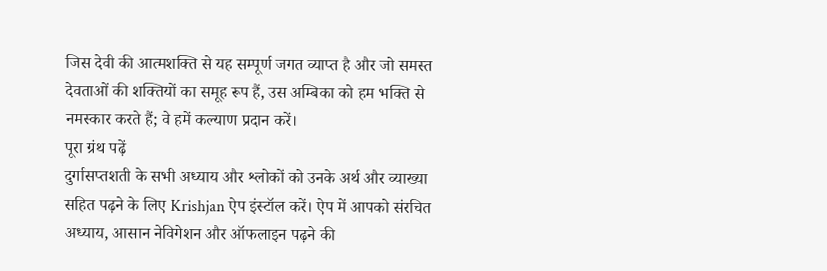जिस देवी की आत्मशक्ति से यह सम्पूर्ण जगत व्याप्त है और जो समस्त देवताओं की शक्तियों का समूह रूप हैं, उस अम्बिका को हम भक्ति से नमस्कार करते हैं; वे हमें कल्याण प्रदान करें।
पूरा ग्रंथ पढ़ें
दुर्गासप्तशती के सभी अध्याय और श्लोकों को उनके अर्थ और व्याख्या सहित पढ़ने के लिए Krishjan ऐप इंस्टॉल करें। ऐप में आपको संरचित अध्याय, आसान नेविगेशन और ऑफलाइन पढ़ने की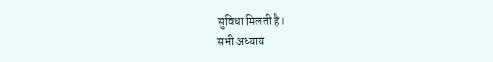सुविधा मिलती है।
सभी अध्याय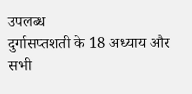उपलब्ध
दुर्गासप्तशती के 18 अध्याय और सभी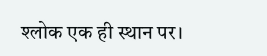श्लोक एक ही स्थान पर।